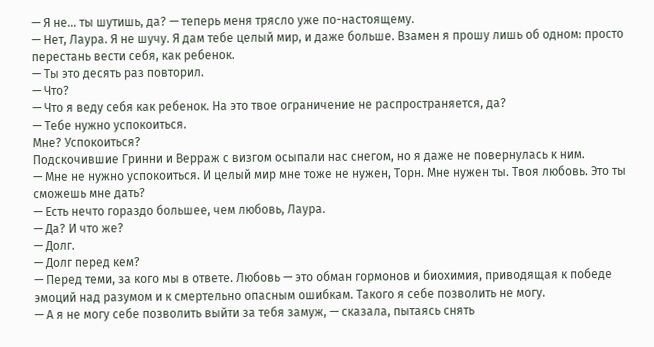— Я не… ты шутишь, да? — теперь меня трясло уже по-настоящему.
— Нет, Лаура. Я не шучу. Я дам тебе целый мир, и даже больше. Взамен я прошу лишь об одном: просто перестань вести себя, как ребенок.
— Ты это десять раз повторил.
— Что?
— Что я веду себя как ребенок. На это твое ограничение не распространяется, да?
— Тебе нужно успокоиться.
Мне? Успокоиться?
Подскочившие Гринни и Верраж с визгом осыпали нас снегом, но я даже не повернулась к ним.
— Мне не нужно успокоиться. И целый мир мне тоже не нужен, Торн. Мне нужен ты. Твоя любовь. Это ты сможешь мне дать?
— Есть нечто гораздо большее, чем любовь, Лаура.
— Да? И что же?
— Долг.
— Долг перед кем?
— Перед теми, за кого мы в ответе. Любовь — это обман гормонов и биохимия, приводящая к победе эмоций над разумом и к смертельно опасным ошибкам. Такого я себе позволить не могу.
— А я не могу себе позволить выйти за тебя замуж, — сказала, пытаясь снять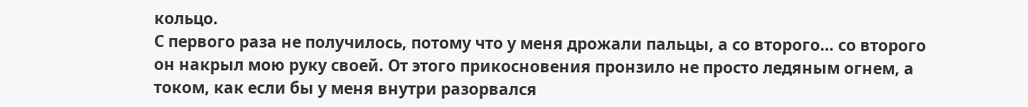кольцо.
С первого раза не получилось, потому что у меня дрожали пальцы, а со второго… со второго он накрыл мою руку своей. От этого прикосновения пронзило не просто ледяным огнем, а током, как если бы у меня внутри разорвался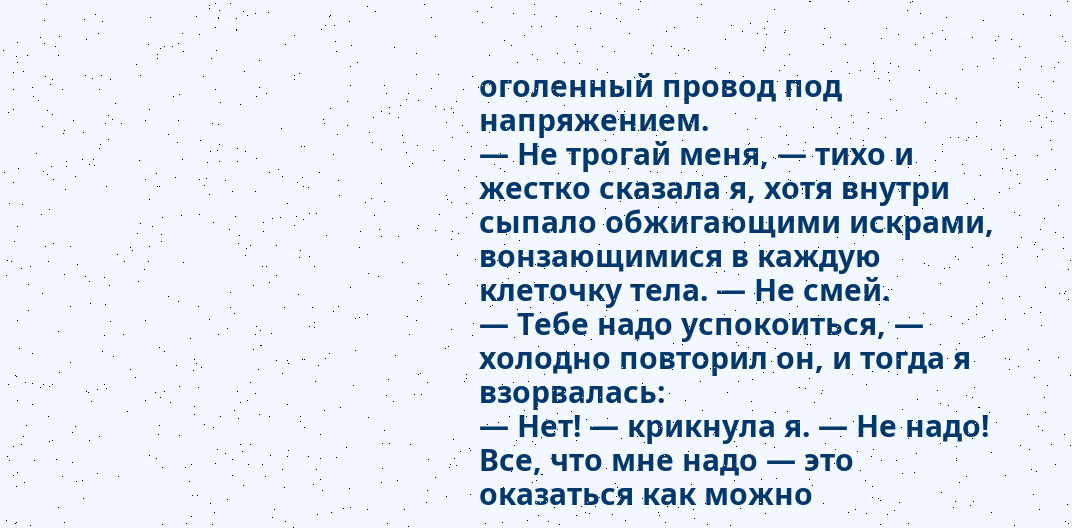оголенный провод под напряжением.
— Не трогай меня, — тихо и жестко сказала я, хотя внутри сыпало обжигающими искрами, вонзающимися в каждую клеточку тела. — Не смей.
— Тебе надо успокоиться, — холодно повторил он, и тогда я взорвалась:
— Нет! — крикнула я. — Не надо! Все, что мне надо — это оказаться как можно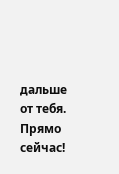дальше от тебя. Прямо сейчас!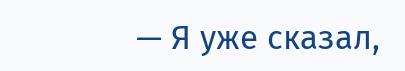— Я уже сказал,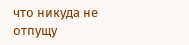что никуда не отпущу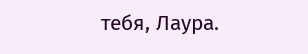тебя, Лаура.